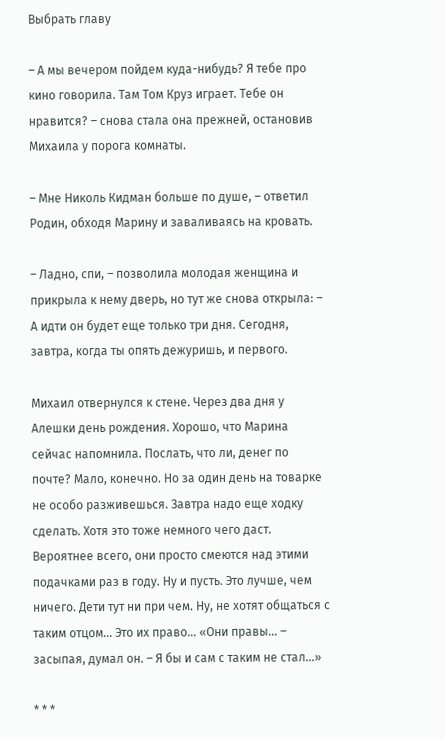Выбрать главу

– А мы вечером пойдем куда-нибудь? Я тебе про кино говорила. Там Том Круз играет. Тебе он нравится? – снова стала она прежней, остановив Михаила у порога комнаты.

– Мне Николь Кидман больше по душе, – ответил Родин, обходя Марину и заваливаясь на кровать.

– Ладно, спи, – позволила молодая женщина и прикрыла к нему дверь, но тут же снова открыла: – А идти он будет еще только три дня. Сегодня, завтра, когда ты опять дежуришь, и первого.

Михаил отвернулся к стене. Через два дня у Алешки день рождения. Хорошо, что Марина сейчас напомнила. Послать, что ли, денег по почте? Мало, конечно. Но за один день на товарке не особо разживешься. Завтра надо еще ходку сделать. Хотя это тоже немного чего даст. Вероятнее всего, они просто смеются над этими подачками раз в году. Ну и пусть. Это лучше, чем ничего. Дети тут ни при чем. Ну, не хотят общаться с таким отцом… Это их право… «Они правы… – засыпая, думал он. – Я бы и сам с таким не стал…»

* * *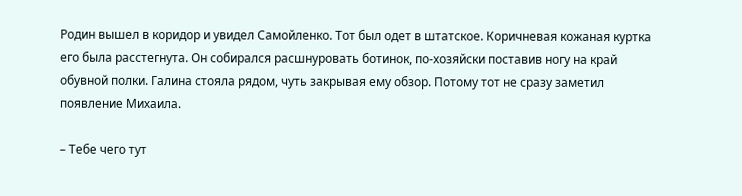Родин вышел в коридор и увидел Самойленко. Тот был одет в штатское. Коричневая кожаная куртка его была расстегнута. Он собирался расшнуровать ботинок, по-хозяйски поставив ногу на край обувной полки. Галина стояла рядом, чуть закрывая ему обзор. Потому тот не сразу заметил появление Михаила.

– Тебе чего тут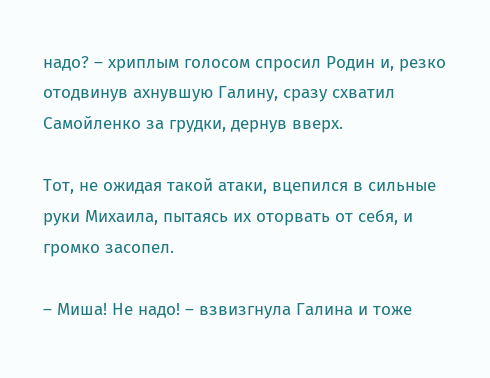надо? – хриплым голосом спросил Родин и, резко отодвинув ахнувшую Галину, сразу схватил Самойленко за грудки, дернув вверх.

Тот, не ожидая такой атаки, вцепился в сильные руки Михаила, пытаясь их оторвать от себя, и громко засопел.

– Миша! Не надо! – взвизгнула Галина и тоже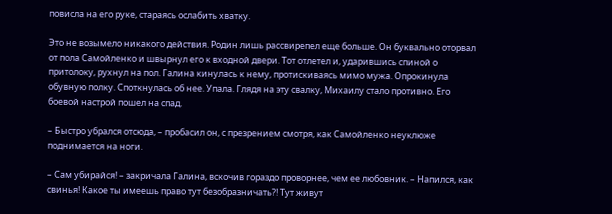повисла на его руке, стараясь ослабить хватку.

Это не возымело никакого действия. Родин лишь рассвирепел еще больше. Он буквально оторвал от пола Самойленко и швырнул его к входной двери. Тот отлетел и, ударившись спиной о притолоку, рухнул на пол. Галина кинулась к нему, протискиваясь мимо мужа. Опрокинула обувную полку. Споткнулась об нее. Упала. Глядя на эту свалку, Михаилу стало противно. Его боевой настрой пошел на спад.

– Быстро убрался отсюда, – пробасил он, с презрением смотря, как Самойленко неуклюже поднимается на ноги.

– Сам убирайся! – закричала Галина, вскочив гораздо проворнее, чем ее любовник. – Напился, как свинья! Какое ты имеешь право тут безобразничать?! Тут живут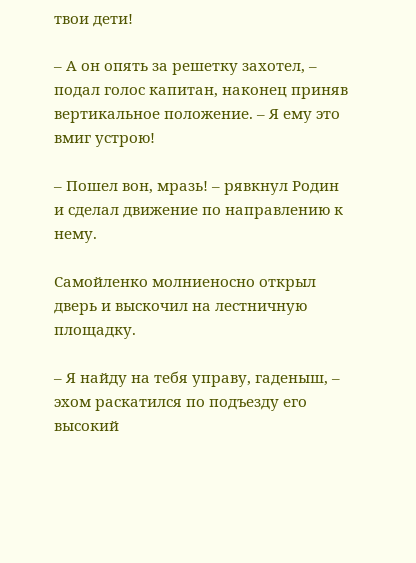твои дети!

– А он опять за решетку захотел, – подал голос капитан, наконец приняв вертикальное положение. – Я ему это вмиг устрою!

– Пошел вон, мразь! – рявкнул Родин и сделал движение по направлению к нему.

Самойленко молниеносно открыл дверь и выскочил на лестничную площадку.

– Я найду на тебя управу, гаденыш, – эхом раскатился по подъезду его высокий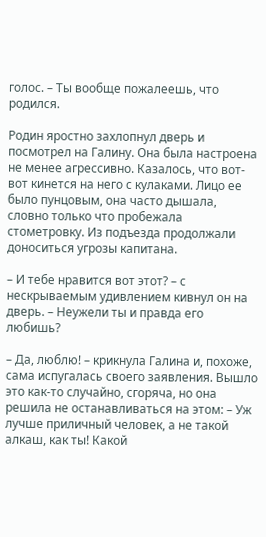голос. – Ты вообще пожалеешь, что родился.

Родин яростно захлопнул дверь и посмотрел на Галину. Она была настроена не менее агрессивно. Казалось, что вот-вот кинется на него с кулаками. Лицо ее было пунцовым, она часто дышала, словно только что пробежала стометровку. Из подъезда продолжали доноситься угрозы капитана.

– И тебе нравится вот этот? – с нескрываемым удивлением кивнул он на дверь. – Неужели ты и правда его любишь?

– Да, люблю! – крикнула Галина и, похоже, сама испугалась своего заявления. Вышло это как-то случайно, сгоряча, но она решила не останавливаться на этом: – Уж лучше приличный человек, а не такой алкаш, как ты! Какой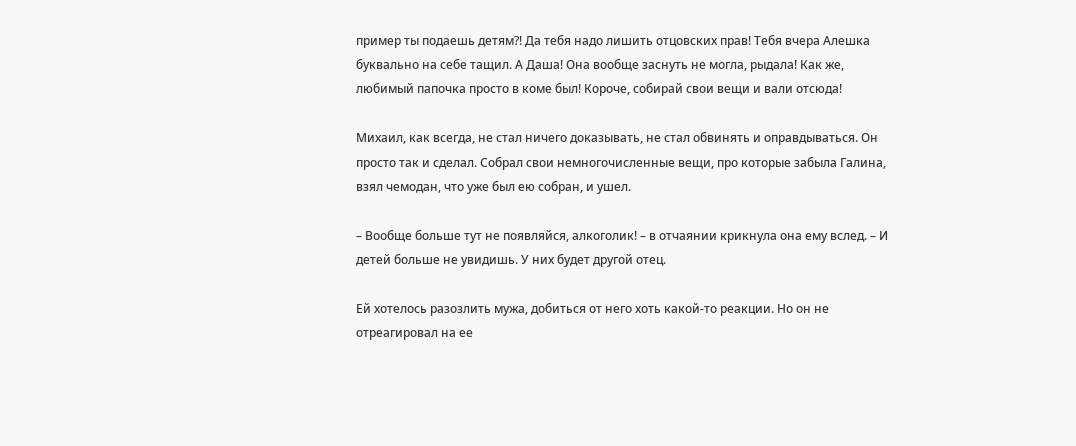пример ты подаешь детям?! Да тебя надо лишить отцовских прав! Тебя вчера Алешка буквально на себе тащил. А Даша! Она вообще заснуть не могла, рыдала! Как же, любимый папочка просто в коме был! Короче, собирай свои вещи и вали отсюда!

Михаил, как всегда, не стал ничего доказывать, не стал обвинять и оправдываться. Он просто так и сделал. Собрал свои немногочисленные вещи, про которые забыла Галина, взял чемодан, что уже был ею собран, и ушел.

– Вообще больше тут не появляйся, алкоголик! – в отчаянии крикнула она ему вслед. – И детей больше не увидишь. У них будет другой отец.

Ей хотелось разозлить мужа, добиться от него хоть какой-то реакции. Но он не отреагировал на ее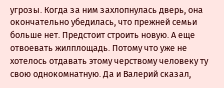угрозы. Когда за ним захлопнулась дверь, она окончательно убедилась, что прежней семьи больше нет. Предстоит строить новую. А еще отвоевать жилплощадь. Потому что уже не хотелось отдавать этому черствому человеку ту свою однокомнатную. Да и Валерий сказал,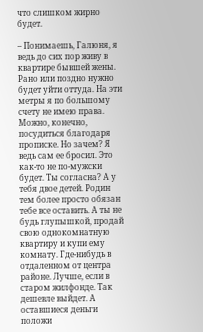что слишком жирно будет.

– Понимаешь, Галюня, я ведь до сих пор живу в квартире бывшей жены. Рано или поздно нужно будет уйти оттуда. На эти метры я по большому счету не имею права. Можно, конечно, посудиться благодаря прописке. Но зачем? Я ведь сам ее бросил. Это как-то не по-мужски будет. Ты согласна? А у тебя двое детей. Родин тем более просто обязан тебе все оставить. А ты не будь глупышкой, продай свою однокомнатную квартиру и купи ему комнату. Где-нибудь в отдаленном от центра районе. Лучше, если в старом жилфонде. Так дешевле выйдет. А оставшиеся деньги положи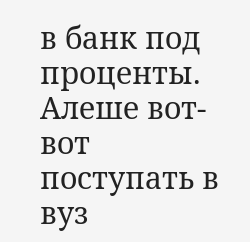в банк под проценты. Алеше вот-вот поступать в вуз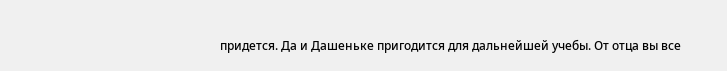придется. Да и Дашеньке пригодится для дальнейшей учебы. От отца вы все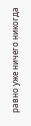равно уже ничего никогда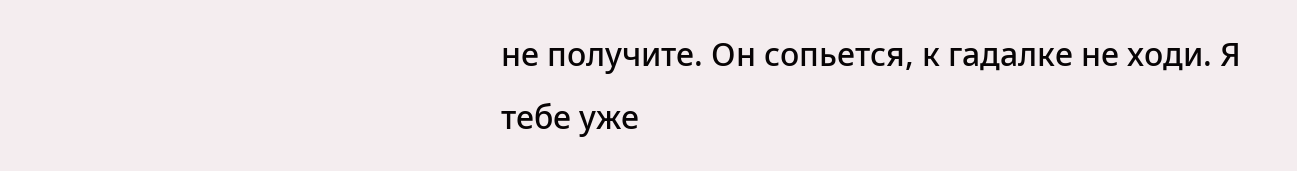не получите. Он сопьется, к гадалке не ходи. Я тебе уже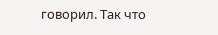говорил. Так что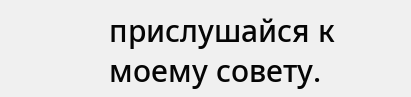прислушайся к моему совету.